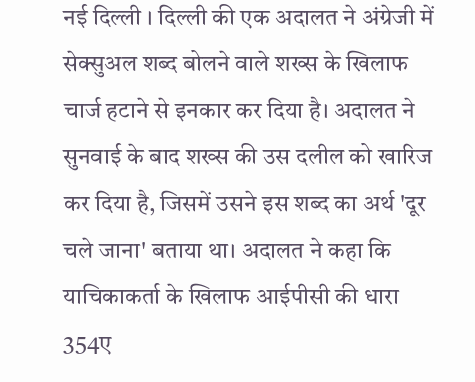नई दिल्ली । दिल्ली की एक अदालत ने अंग्रेजी में सेक्सुअल शब्द बोलने वाले शख्स के खिलाफ चार्ज हटाने से इनकार कर दिया है। अदालत ने सुनवाई के बाद शख्स की उस दलील को खारिज कर दिया है, जिसमें उसने इस शब्द का अर्थ 'दूर चले जाना' बताया था। अदालत ने कहा कि याचिकाकर्ता के खिलाफ आईपीसी की धारा 354ए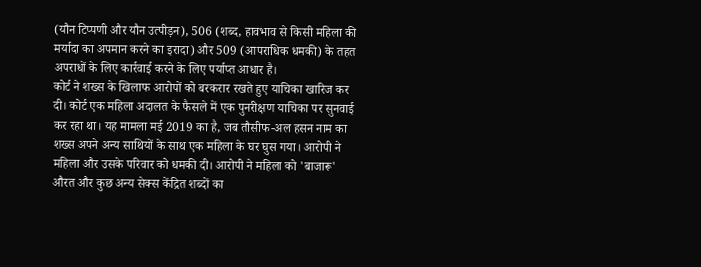(यौन टिप्पणी और यौन उत्पीड़न), 506 (शब्द, हावभाव से किसी महिला की मर्यादा का अपमान करने का इरादा) और 509 (आपराधिक धमकी) के तहत अपराधों के लिए कार्रवाई करने के लिए पर्याप्त आधार है।
कोर्ट ने शख्स के खिलाफ आरोपों को बरकरार रखते हुए याचिका खारिज कर दी। कोर्ट एक महिला अदालत के फैसले में एक पुनरीक्षण याचिका पर सुनवाई कर रहा था। यह मामला मई 2019 का है, जब तौसीफ-अल हसन नाम का शख्स अपने अन्य साथियों के साथ एक महिला के घर घुस गया। आरोपी ने महिला और उसके परिवार को धमकी दी। आरोपी ने महिला को 'बाजारू' औरत और कुछ अन्य सेक्स केंद्रित शब्दों का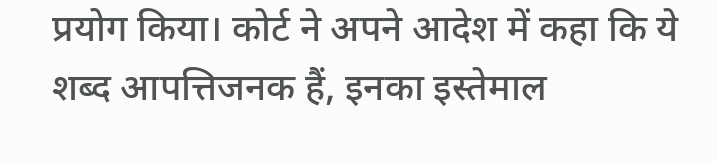प्रयोग किया। कोर्ट ने अपने आदेश में कहा कि ये शब्द आपत्तिजनक हैं, इनका इस्तेमाल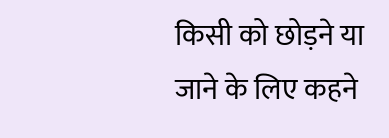किसी को छोड़ने या जाने के लिए कहने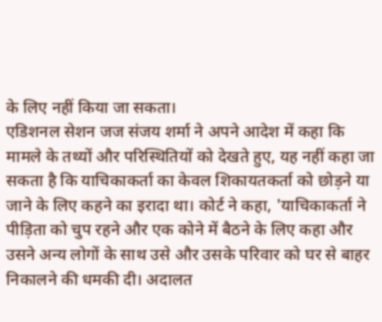के लिए नहीं किया जा सकता।
एडिशनल सेशन जज संजय शर्मा ने अपने आदेश में कहा कि मामले के तथ्यों और परिस्थितियों को देखते हुए, यह नहीं कहा जा सकता है कि याचिकाकर्ता का केवल शिकायतकर्ता को छोड़ने या जाने के लिए कहने का इरादा था। कोर्ट ने कहा, 'याचिकाकर्ता ने पीड़िता को चुप रहने और एक कोने में बैठने के लिए कहा और उसने अन्य लोगों के साथ उसे और उसके परिवार को घर से बाहर निकालने की धमकी दी। अदालत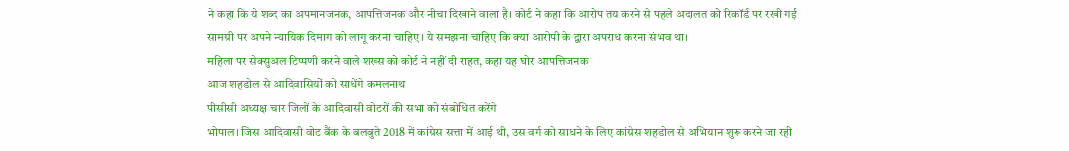ने कहा कि ये शब्द का अपमानजनक, आपत्तिजनक और नीचा दिखाने वाला है। कोर्ट ने कहा कि आरोप तय करने से पहले अदालत को रिकॉर्ड पर रखी गई सामग्री पर अपने न्यायिक दिमाग को लागू करना चाहिए। ये समझना चाहिए कि क्या आरोपी के द्वारा अपराध करना संभव था।
महिला पर सेक्सुअल टिप्पणी करने वाले शख्स को कोर्ट ने नहीं दी राहत, कहा यह घोर आपत्तिजनक
आज शहडोल से आदिवासियों को साधेंगे कमलनाथ
पीसीसी अध्यक्ष चार जिलों के आदिवासी वोटरों की सभा को संबोधित करेंगे
भोपाल। जिस आदिवासी वोट बैंक के बलबुते 2018 में कांग्रेस सत्ता में आई थी, उस वर्ग को साधने के लिए कांग्रेस शहडोल से अभियान शुरू करने जा रही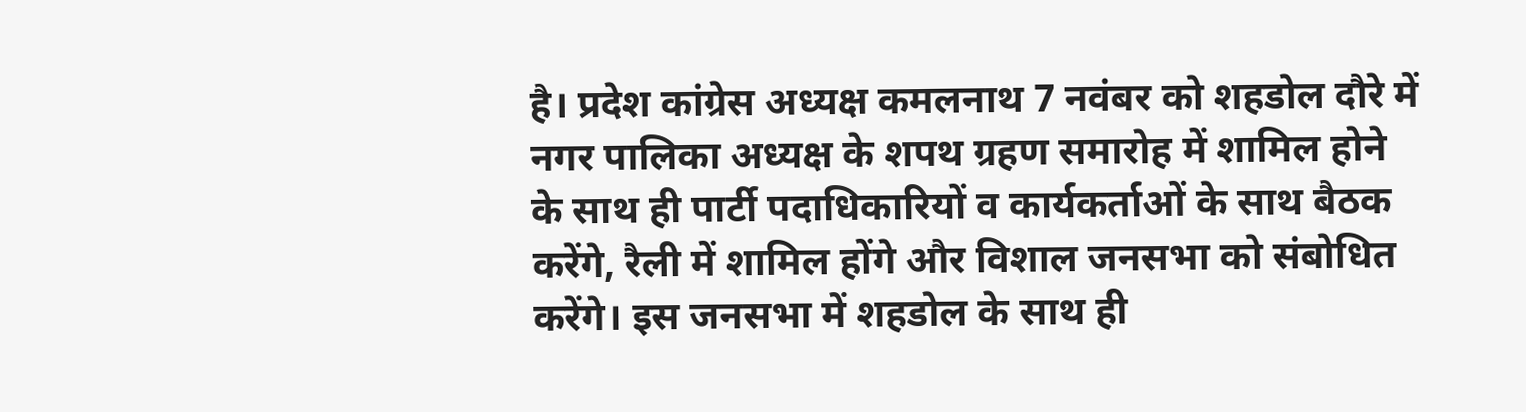है। प्रदेश कांग्रेस अध्यक्ष कमलनाथ 7 नवंबर को शहडोल दौरे में नगर पालिका अध्यक्ष के शपथ ग्रहण समारोह में शामिल होने के साथ ही पार्टी पदाधिकारियों व कार्यकर्ताओं के साथ बैठक करेंगे, रैली में शामिल होंगे और विशाल जनसभा को संबोधित करेंगे। इस जनसभा में शहडोल के साथ ही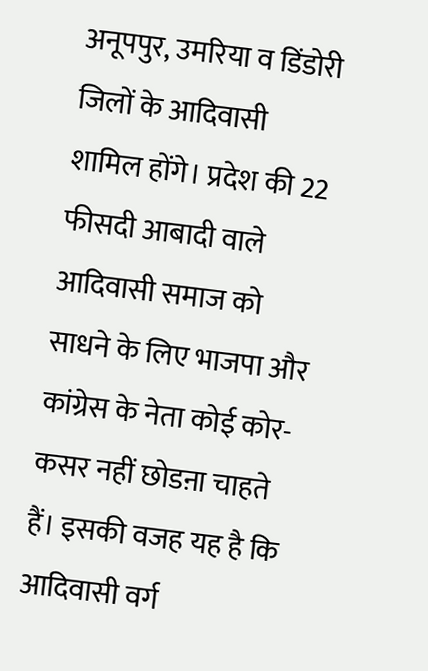अनूपपुर, उमरिया व डिंडोरी जिलों के आदिवासी शामिल होंगे। प्रदेश की 22 फीसदी आबादी वाले आदिवासी समाज को साधने के लिए भाजपा और कांग्रेस के नेता कोई कोर-कसर नहीं छोडऩा चाहते हैं। इसकी वजह यह है कि आदिवासी वर्ग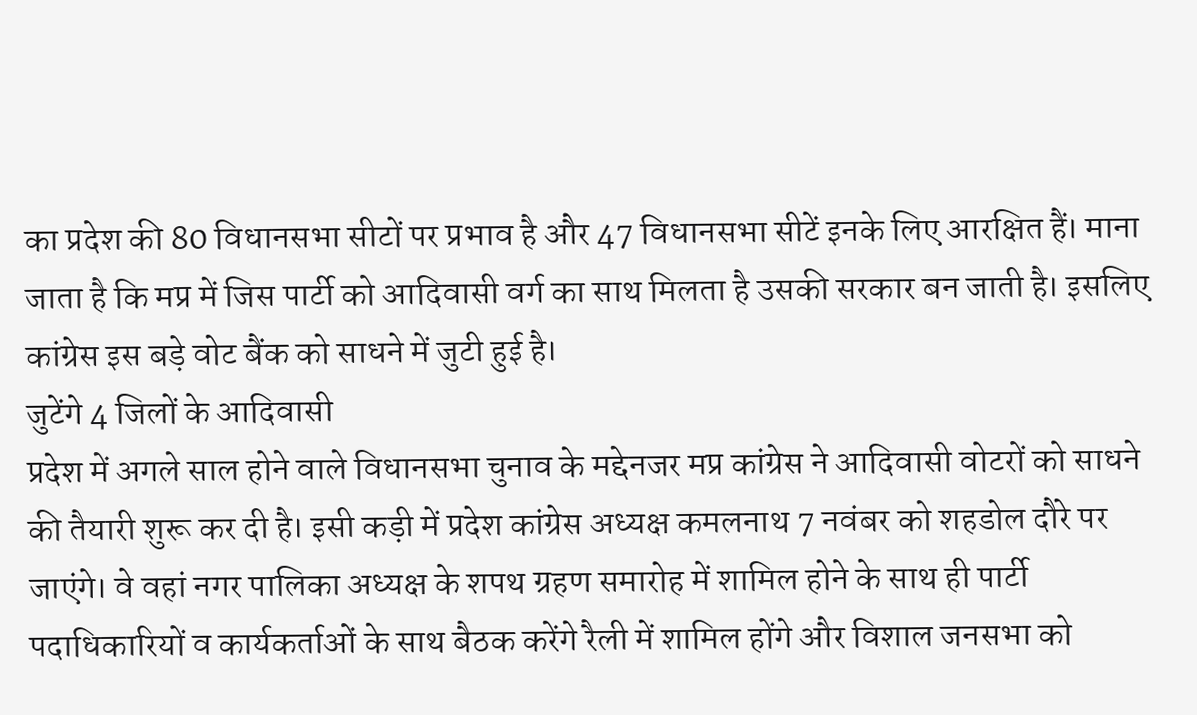का प्रदेश की 80 विधानसभा सीटों पर प्रभाव है और 47 विधानसभा सीटें इनके लिए आरक्षित हैं। माना जाता है कि मप्र में जिस पार्टी को आदिवासी वर्ग का साथ मिलता है उसकी सरकार बन जाती है। इसलिए कांग्रेस इस बड़े वोट बैंक को साधने में जुटी हुई है।
जुटेंगे 4 जिलों के आदिवासी
प्रदेश में अगले साल होने वाले विधानसभा चुनाव के मद्देनजर मप्र कांग्रेस ने आदिवासी वोटरों को साधने की तैयारी शुरू कर दी है। इसी कड़ी में प्रदेश कांग्रेस अध्यक्ष कमलनाथ 7 नवंबर को शहडोल दौरे पर जाएंगे। वे वहां नगर पालिका अध्यक्ष के शपथ ग्रहण समारोह में शामिल होने के साथ ही पार्टी पदाधिकारियों व कार्यकर्ताओं के साथ बैठक करेंगे रैली में शामिल होंगे और विशाल जनसभा को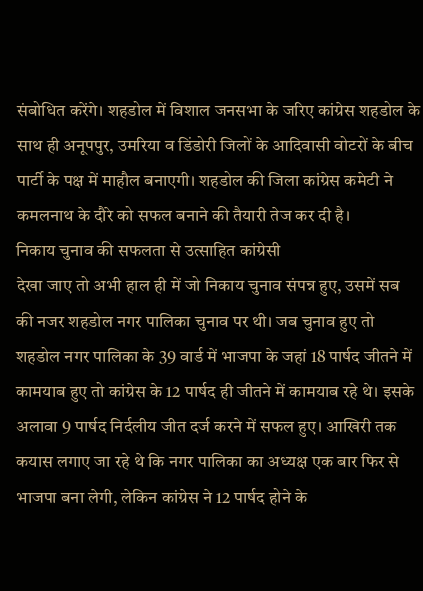संबोधित करेंगे। शहडोल में विशाल जनसभा के जरिए कांग्रेस शहडोल के साथ ही अनूपपुर, उमरिया व डिंडोरी जिलों के आदिवासी वोटरों के बीच पार्टी के पक्ष में माहौल बनाएगी। शहडोल की जिला कांग्रेस कमेटी ने कमलनाथ के दौरे को सफल बनाने की तैयारी तेज कर दी है।
निकाय चुनाव की सफलता से उत्साहित कांग्रेसी
देखा जाए तो अभी हाल ही में जो निकाय चुनाव संपन्न हुए, उसमें सब की नजर शहडोल नगर पालिका चुनाव पर थी। जब चुनाव हुए तो शहडोल नगर पालिका के 39 वार्ड में भाजपा के जहां 18 पार्षद जीतने में कामयाब हुए तो कांग्रेस के 12 पार्षद ही जीतने में कामयाब रहे थे। इसके अलावा 9 पार्षद निर्दलीय जीत दर्ज करने में सफल हुए। आखिरी तक कयास लगाए जा रहे थे कि नगर पालिका का अध्यक्ष एक बार फिर से भाजपा बना लेगी, लेकिन कांग्रेस ने 12 पार्षद होने के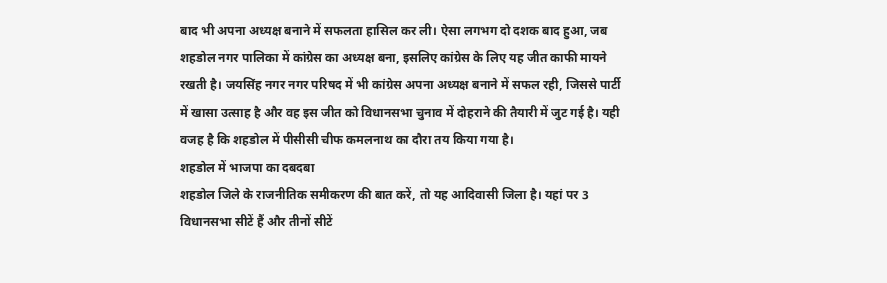बाद भी अपना अध्यक्ष बनाने में सफलता हासिल कर ली। ऐसा लगभग दो दशक बाद हुआ, जब शहडोल नगर पालिका में कांग्रेस का अध्यक्ष बना, इसलिए कांग्रेस के लिए यह जीत काफी मायने रखती है। जयसिंह नगर नगर परिषद में भी कांग्रेस अपना अध्यक्ष बनाने में सफल रही, जिससे पार्टी में खासा उत्साह है और वह इस जीत को विधानसभा चुनाव में दोहराने की तैयारी में जुट गई है। यही वजह है कि शहडोल में पीसीसी चीफ कमलनाथ का दौरा तय किया गया है।
शहडोल में भाजपा का दबदबा
शहडोल जिले के राजनीतिक समीकरण की बात करें, तो यह आदिवासी जिला है। यहां पर 3 विधानसभा सीटें हैं और तीनों सीटें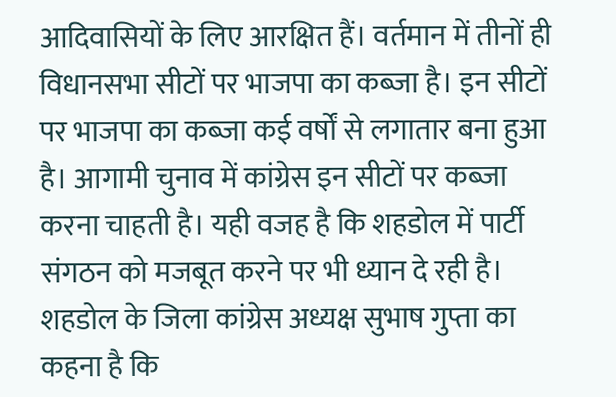आदिवासियों के लिए आरक्षित हैं। वर्तमान में तीनों ही विधानसभा सीटों पर भाजपा का कब्जा है। इन सीटों पर भाजपा का कब्जा कई वर्षों से लगातार बना हुआ है। आगामी चुनाव में कांग्रेस इन सीटों पर कब्जा करना चाहती है। यही वजह है कि शहडोल में पार्टी संगठन को मजबूत करने पर भी ध्यान दे रही है। शहडोल के जिला कांग्रेस अध्यक्ष सुभाष गुप्ता का कहना है कि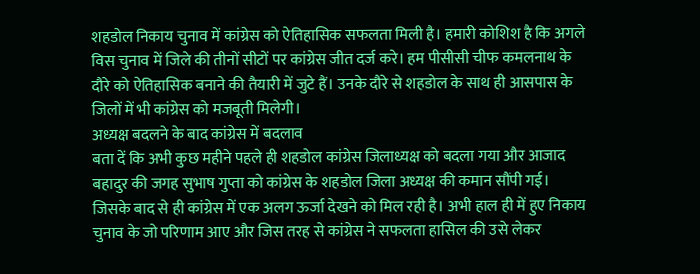शहडोल निकाय चुनाव में कांग्रेस को ऐतिहासिक सफलता मिली है। हमारी कोशिश है कि अगले विस चुनाव में जिले की तीनों सीटों पर कांग्रेस जीत दर्ज करे। हम पीसीसी चीफ कमलनाथ के दौरे को ऐतिहासिक बनाने की तैयारी में जुटे हैं। उनके दौरे से शहडोल के साथ ही आसपास के जिलों में भी कांग्रेस को मजबूती मिलेगी।
अध्यक्ष बदलने के बाद कांग्रेस में बदलाव
बता दें कि अभी कुछ महीने पहले ही शहडोल कांग्रेस जिलाध्यक्ष को बदला गया और आजाद बहादुर की जगह सुभाष गुप्ता को कांग्रेस के शहडोल जिला अध्यक्ष की कमान सौंपी गई। जिसके बाद से ही कांग्रेस में एक अलग ऊर्जा देखने को मिल रही है। अभी हाल ही में हुए निकाय चुनाव के जो परिणाम आए और जिस तरह से कांग्रेस ने सफलता हासिल की उसे लेकर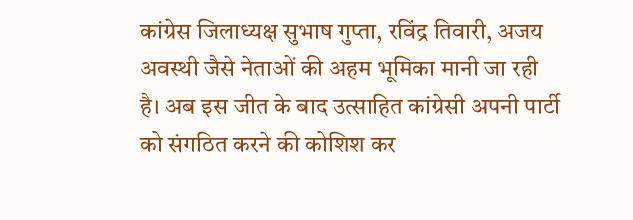कांग्रेस जिलाध्यक्ष सुभाष गुप्ता, रविंद्र तिवारी, अजय अवस्थी जैसे नेताओं की अहम भूमिका मानी जा रही है। अब इस जीत के बाद उत्साहित कांग्रेसी अपनी पार्टी को संगठित करने की कोशिश कर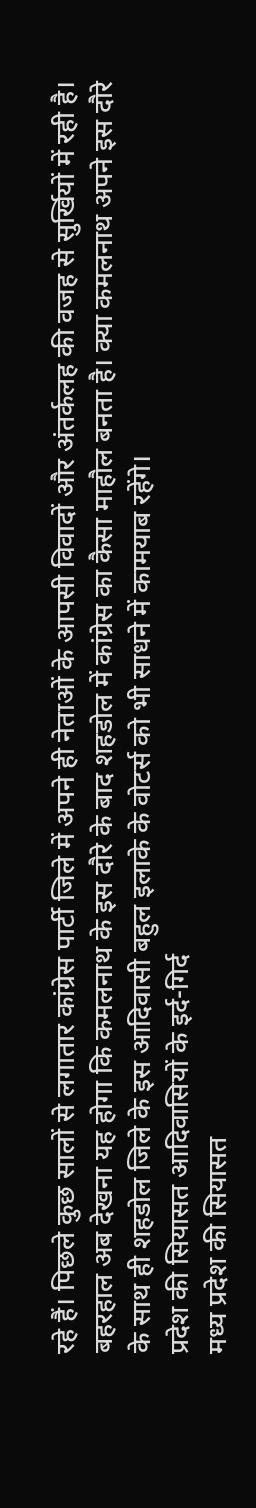रहे हैं। पिछले कुछ सालों से लगातार कांग्रेस पार्टी जिले में अपने ही नेताओं के आपसी विवादों और अंतर्कलह की वजह से सुर्खियों में रही है। बहरहाल अब देखना यह होगा कि कमलनाथ के इस दौरे के बाद शहडोल में कांग्रेस का कैसा माहौल बनता है। क्या कमलनाथ अपने इस दौरे के साथ ही शहडोल जिले के इस आदिवासी बहुल इलाके के वोटर्स को भी साधने में कामयाब रहेंगे।
प्रदेश की सियासत आदिवासियों के इर्द-गिर्द
मध्य प्रदेश की सियासत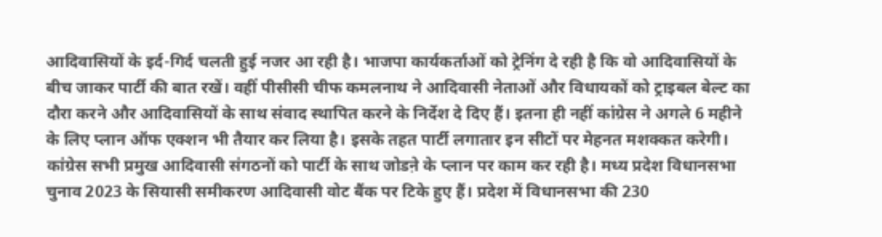आदिवासियों के इर्द-गिर्द चलती हुई नजर आ रही है। भाजपा कार्यकर्ताओं को ट्रेनिंग दे रही है कि वो आदिवासियों के बीच जाकर पार्टी की बात रखें। वहीं पीसीसी चीफ कमलनाथ ने आदिवासी नेताओं और विधायकों को ट्राइबल बेल्ट का दौरा करने और आदिवासियों के साथ संवाद स्थापित करने के निर्देश दे दिए हैं। इतना ही नहीं कांग्रेस ने अगले 6 महीने के लिए प्लान ऑफ एक्शन भी तैयार कर लिया है। इसके तहत पार्टी लगातार इन सीटों पर मेहनत मशक्कत करेगी। कांग्रेस सभी प्रमुख आदिवासी संगठनों को पार्टी के साथ जोडऩे के प्लान पर काम कर रही है। मध्य प्रदेश विधानसभा चुनाव 2023 के सियासी समीकरण आदिवासी वोट बैंक पर टिके हुए हैं। प्रदेश में विधानसभा की 230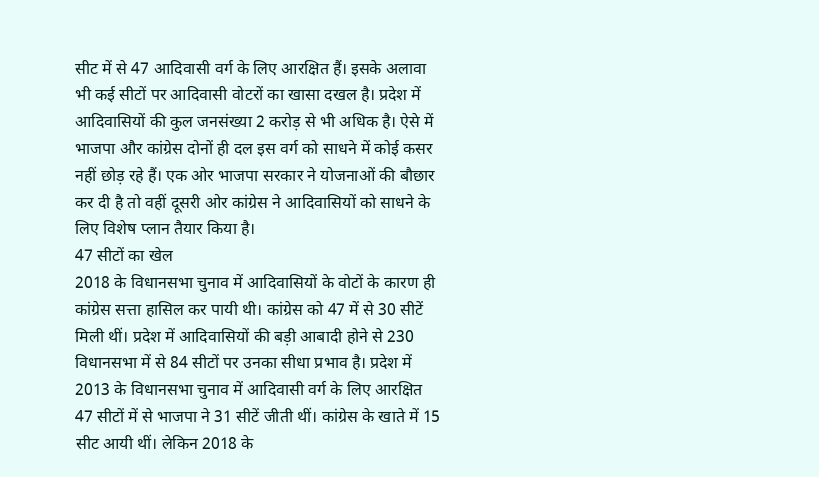सीट में से 47 आदिवासी वर्ग के लिए आरक्षित हैं। इसके अलावा भी कई सीटों पर आदिवासी वोटरों का खासा दखल है। प्रदेश में आदिवासियों की कुल जनसंख्या 2 करोड़ से भी अधिक है। ऐसे में भाजपा और कांग्रेस दोनों ही दल इस वर्ग को साधने में कोई कसर नहीं छोड़ रहे हैं। एक ओर भाजपा सरकार ने योजनाओं की बौछार कर दी है तो वहीं दूसरी ओर कांग्रेस ने आदिवासियों को साधने के लिए विशेष प्लान तैयार किया है।
47 सीटों का खेल
2018 के विधानसभा चुनाव में आदिवासियों के वोटों के कारण ही कांग्रेस सत्ता हासिल कर पायी थी। कांग्रेस को 47 में से 30 सीटें मिली थीं। प्रदेश में आदिवासियों की बड़ी आबादी होने से 230 विधानसभा में से 84 सीटों पर उनका सीधा प्रभाव है। प्रदेश में 2013 के विधानसभा चुनाव में आदिवासी वर्ग के लिए आरक्षित 47 सीटों में से भाजपा ने 31 सीटें जीती थीं। कांग्रेस के खाते में 15 सीट आयी थीं। लेकिन 2018 के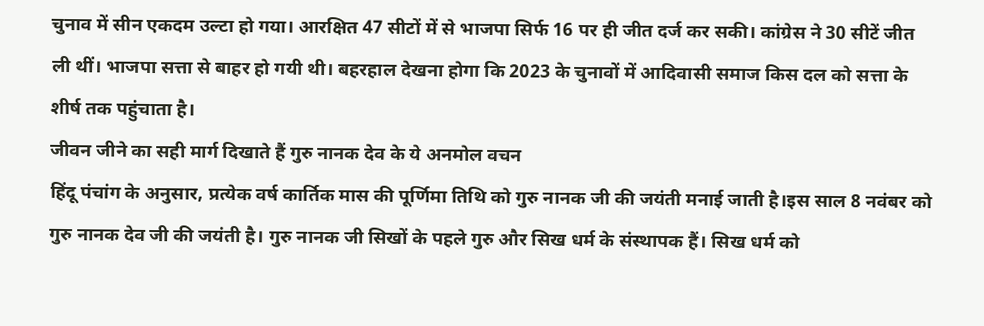चुनाव में सीन एकदम उल्टा हो गया। आरक्षित 47 सीटों में से भाजपा सिर्फ 16 पर ही जीत दर्ज कर सकी। कांग्रेस ने 30 सीटें जीत ली थीं। भाजपा सत्ता से बाहर हो गयी थी। बहरहाल देखना होगा कि 2023 के चुनावों में आदिवासी समाज किस दल को सत्ता के शीर्ष तक पहुंचाता है।
जीवन जीने का सही मार्ग दिखाते हैं गुरु नानक देव के ये अनमोल वचन
हिंदू पंचांग के अनुसार, प्रत्येक वर्ष कार्तिक मास की पूर्णिमा तिथि को गुरु नानक जी की जयंती मनाई जाती है।इस साल 8 नवंबर को गुरु नानक देव जी की जयंती है। गुरु नानक जी सिखों के पहले गुरु और सिख धर्म के संस्थापक हैं। सिख धर्म को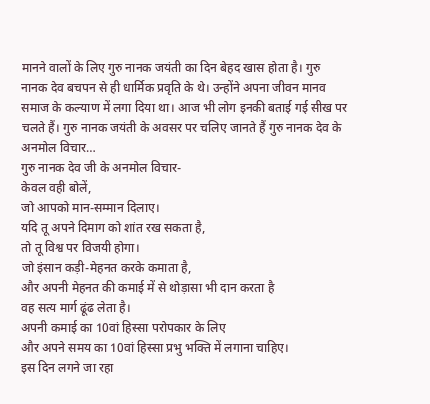मानने वालों के लिए गुरु नानक जयंती का दिन बेहद खास होता है। गुरु नानक देव बचपन से ही धार्मिक प्रवृति के थे। उन्होंने अपना जीवन मानव समाज के कल्याण में लगा दिया था। आज भी लोग इनकी बताई गई सीख पर चलते हैं। गुरु नानक जयंती के अवसर पर चलिए जानते हैं गुरु नानक देव के अनमोल विचार…
गुरु नानक देव जी के अनमोल विचार-
केवल वही बोलें,
जो आपको मान-सम्मान दिलाए।
यदि तू अपने दिमाग को शांत रख सकता है,
तो तू विश्व पर विजयी होगा।
जो इंसान कड़ी-मेहनत करके कमाता है,
और अपनी मेहनत की कमाई में से थोड़ासा भी दान करता है
वह सत्य मार्ग ढूंढ लेता है।
अपनी कमाई का 10वां हिस्सा परोपकार के लिए
और अपने समय का 10वां हिस्सा प्रभु भक्ति में लगाना चाहिए।
इस दिन लगने जा रहा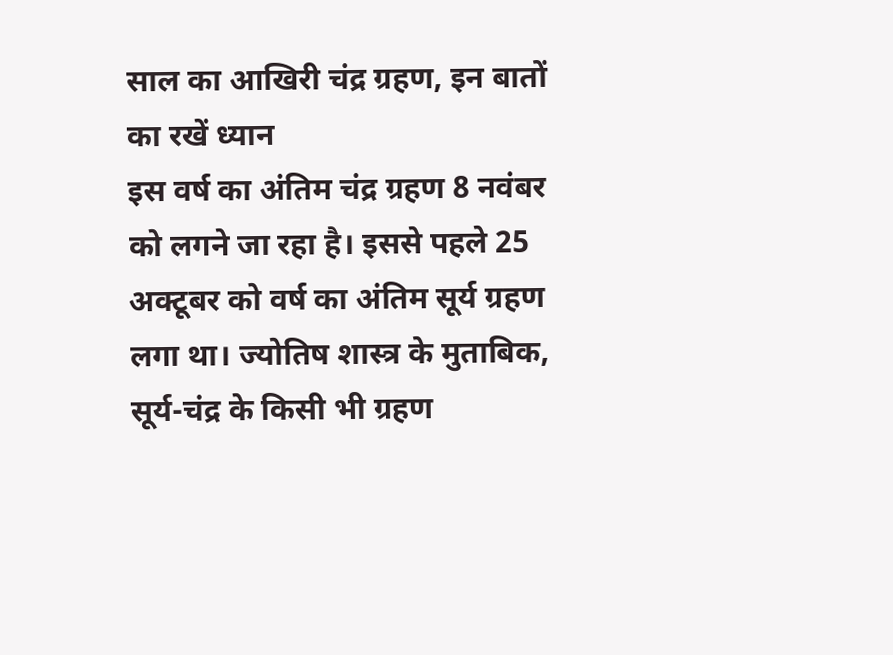साल का आखिरी चंद्र ग्रहण, इन बातों का रखें ध्यान
इस वर्ष का अंतिम चंद्र ग्रहण 8 नवंबर को लगने जा रहा है। इससे पहले 25 अक्टूबर को वर्ष का अंतिम सूर्य ग्रहण लगा था। ज्योतिष शास्त्र के मुताबिक, सूर्य-चंद्र के किसी भी ग्रहण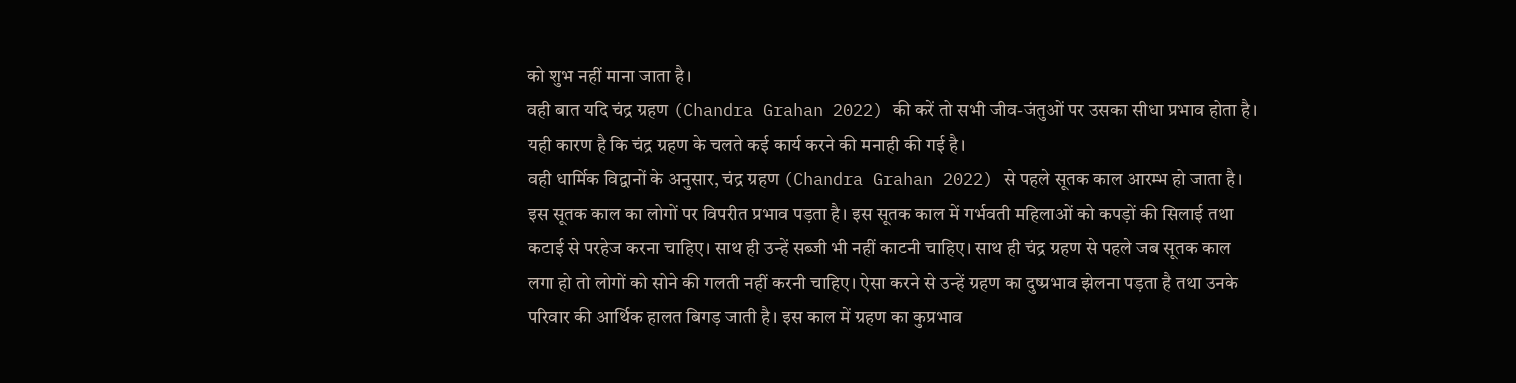को शुभ नहीं माना जाता है।
वही बात यदि चंद्र ग्रहण (Chandra Grahan 2022) की करें तो सभी जीव-जंतुओं पर उसका सीधा प्रभाव होता है। यही कारण है कि चंद्र ग्रहण के चलते कई कार्य करने की मनाही की गई है।
वही धार्मिक विद्वानों के अनुसार, चंद्र ग्रहण (Chandra Grahan 2022) से पहले सूतक काल आरम्भ हो जाता है। इस सूतक काल का लोगों पर विपरीत प्रभाव पड़ता है। इस सूतक काल में गर्भवती महिलाओं को कपड़ों की सिलाई तथा कटाई से परहेज करना चाहिए। साथ ही उन्हें सब्जी भी नहीं काटनी चाहिए। साथ ही चंद्र ग्रहण से पहले जब सूतक काल लगा हो तो लोगों को सोने की गलती नहीं करनी चाहिए। ऐसा करने से उन्हें ग्रहण का दुष्प्रभाव झेलना पड़ता है तथा उनके परिवार की आर्थिक हालत बिगड़ जाती है। इस काल में ग्रहण का कुप्रभाव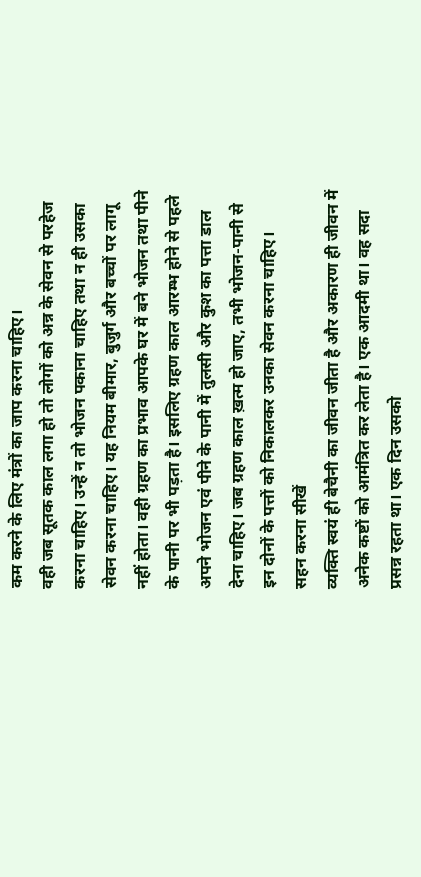कम करने के लिए मंत्रों का जाप करना चाहिए।
वही जब सूतक काल लगा हो तो लोगों को अन्न के सेवन से परहेज करना चाहिए। उन्हें न तो भोजन पकाना चाहिए तथा न ही उसका सेवन करना चाहिए। यह नियम बीमार, बुजुर्ग और बच्चों पर लागू नहीं होता। वही ग्रहण का प्रभाव आपके घर में बने भोजन तथा पीने के पानी पर भी पड़ता है। इसलिए ग्रहण काल आरम्भ होने से पहले अपने भोजन एवं पीने के पानी में तुलसी और कुश का पत्ता डाल देना चाहिए। जब ग्रहण काल ख़त्म हो जाए, तभी भोजन-पानी से इन दोनों के पत्तों को निकालकर उनका सेवन करना चाहिए।
सहन करना सीखें
व्यक्ति स्वयं ही बेचैनी का जीवन जीता है और अकारण ही जीवन में अनेक कष्टों को आमंत्रित कर लेता है। एक आदमी था। वह सदा प्रसन्न रहता था। एक दिन उसको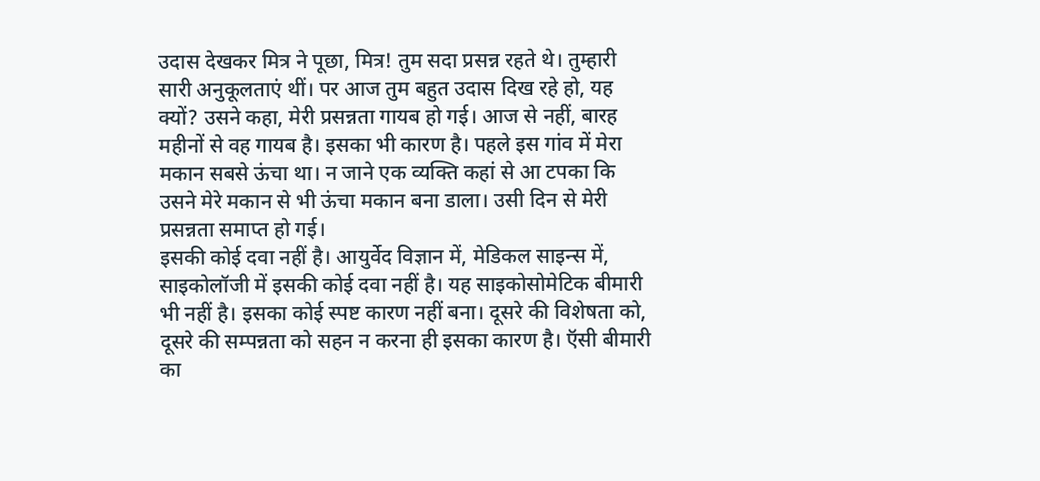उदास देखकर मित्र ने पूछा, मित्र! तुम सदा प्रसन्न रहते थे। तुम्हारी सारी अनुकूलताएं थीं। पर आज तुम बहुत उदास दिख रहे हो, यह क्यों? उसने कहा, मेरी प्रसन्नता गायब हो गई। आज से नहीं, बारह महीनों से वह गायब है। इसका भी कारण है। पहले इस गांव में मेरा मकान सबसे ऊंचा था। न जाने एक व्यक्ति कहां से आ टपका कि उसने मेरे मकान से भी ऊंचा मकान बना डाला। उसी दिन से मेरी प्रसन्नता समाप्त हो गई।
इसकी कोई दवा नहीं है। आयुर्वेद विज्ञान में, मेडिकल साइन्स में, साइकोलॉजी में इसकी कोई दवा नहीं है। यह साइकोसोमेटिक बीमारी भी नहीं है। इसका कोई स्पष्ट कारण नहीं बना। दूसरे की विशेषता को, दूसरे की सम्पन्नता को सहन न करना ही इसका कारण है। ऍसी बीमारी का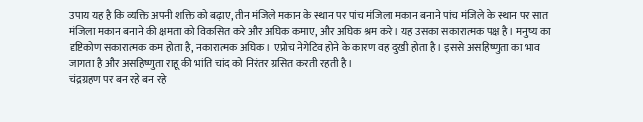उपाय यह है कि व्यक्ति अपनी शक्ति को बढ़ाए, तीन मंजिले मकान के स्थान पर पांच मंजिला मकान बनाने पांच मंजिले के स्थान पर सात मंजिला मकान बनाने की क्षमता को विकसित करे और अघिक कमाए, और अघिक श्रम करे। यह उसका सकारात्मक पक्ष है। मनुष्य का दृष्टिकोण सकारात्मक कम होता है, नकारात्मक अघिक। एप्रोच नेगेटिव होने के कारण वह दुखी होता है। इससे असहिष्णुता का भाव जागता है और असहिष्णुता राहू की भांति चांद को निरंतर ग्रसित करती रहती है।
चंद्रग्रहण पर बन रहे बन रहे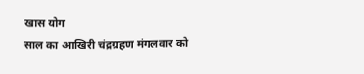खास योग
साल का आखिरी चंद्रग्रहण मंगलवार को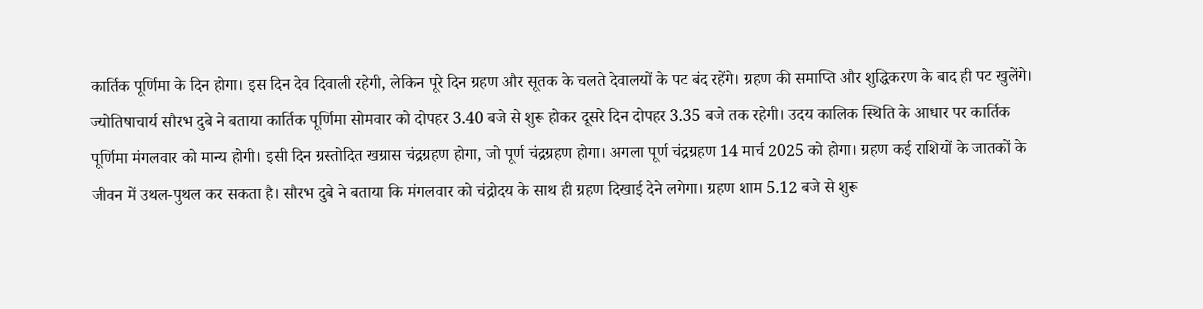कार्तिक पूर्णिमा के दिन होगा। इस दिन देव दिवाली रहेगी, लेकिन पूरे दिन ग्रहण और सूतक के चलते देवालयों के पट बंद रहेंगे। ग्रहण की समाप्ति और शुद्धिकरण के बाद ही पट खुलेंगे। ज्योतिषाचार्य सौरभ दुबे ने बताया कार्तिक पूर्णिमा सोमवार को दोपहर 3.40 बजे से शुरू होकर दूसरे दिन दोपहर 3.35 बजे तक रहेगी। उदय कालिक स्थिति के आधार पर कार्तिक पूर्णिमा मंगलवार को मान्य होगी। इसी दिन ग्रस्तोदित खग्रास चंद्रग्रहण होगा, जो पूर्ण चंद्रग्रहण होगा। अगला पूर्ण चंद्रग्रहण 14 मार्च 2025 को होगा। ग्रहण कई राशियों के जातकों के जीवन में उथल-पुथल कर सकता है। सौरभ दुबे ने बताया कि मंगलवार को चंद्रोदय के साथ ही ग्रहण दिखाई देने लगेगा। ग्रहण शाम 5.12 बजे से शुरू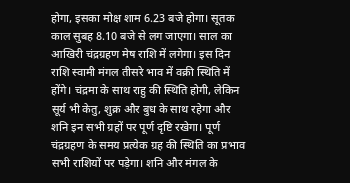होगा, इसका मोक्ष शाम 6.23 बजे होगा। सूतक काल सुबह 8.10 बजे से लग जाएगा। साल का आखिरी चंद्रग्रहण मेष राशि में लगेगा। इस दिन राशि स्वामी मंगल तीसरे भाव में वक्री स्थिति में होंगे। चंद्रमा के साथ राहु की स्थिति होगी, लेकिन सूर्य भी केतु, शुक्र और बुध के साथ रहेगा और शनि इन सभी ग्रहों पर पूर्ण दृष्टि रखेगा। पूर्ण चंद्रग्रहण के समय प्रत्येक ग्रह की स्थिति का प्रभाव सभी राशियों पर पड़ेगा। शनि और मंगल के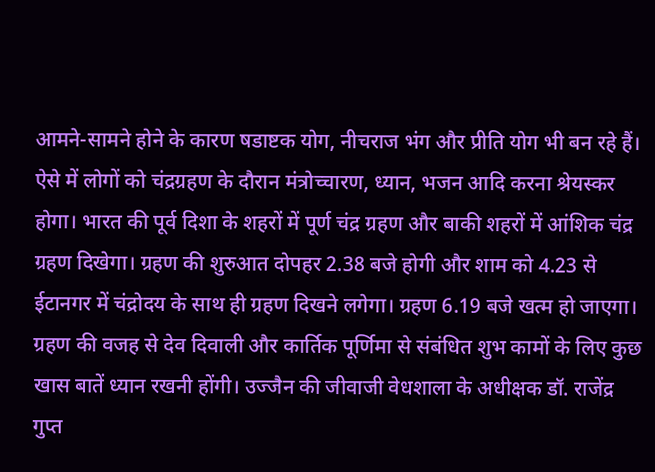आमने-सामने होने के कारण षडाष्टक योग, नीचराज भंग और प्रीति योग भी बन रहे हैं। ऐसे में लोगों को चंद्रग्रहण के दौरान मंत्रोच्चारण, ध्यान, भजन आदि करना श्रेयस्कर होगा। भारत की पूर्व दिशा के शहरों में पूर्ण चंद्र ग्रहण और बाकी शहरों में आंशिक चंद्र ग्रहण दिखेगा। ग्रहण की शुरुआत दोपहर 2.38 बजे होगी और शाम को 4.23 से ईटानगर में चंद्रोदय के साथ ही ग्रहण दिखने लगेगा। ग्रहण 6.19 बजे खत्म हो जाएगा। ग्रहण की वजह से देव दिवाली और कार्तिक पूर्णिमा से संबंधित शुभ कामों के लिए कुछ खास बातें ध्यान रखनी होंगी। उज्जैन की जीवाजी वेधशाला के अधीक्षक डॉ. राजेंद्र गुप्त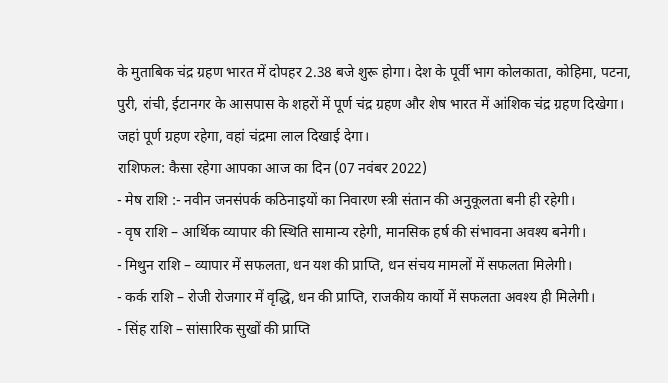के मुताबिक चंद्र ग्रहण भारत में दोपहर 2.38 बजे शुरू होगा। देश के पूर्वी भाग कोलकाता, कोहिमा, पटना, पुरी, रांची, ईटानगर के आसपास के शहरों में पूर्ण चंद्र ग्रहण और शेष भारत में आंशिक चंद्र ग्रहण दिखेगा। जहां पूर्ण ग्रहण रहेगा, वहां चंद्रमा लाल दिखाई देगा।
राशिफल: कैसा रहेगा आपका आज का दिन (07 नवंबर 2022)
- मेष राशि :- नवीन जनसंपर्क कठिनाइयों का निवारण स्त्री संतान की अनुकूलता बनी ही रहेगी।
- वृष राशि – आर्थिक व्यापार की स्थिति सामान्य रहेगी, मानसिक हर्ष की संभावना अवश्य बनेगी।
- मिथुन राशि – व्यापार में सफलता, धन यश की प्राप्ति, धन संचय मामलों में सफलता मिलेगी।
- कर्क राशि – रोजी रोजगार में वृद्धि, धन की प्राप्ति, राजकीय कार्यो में सफलता अवश्य ही मिलेगी।
- सिंह राशि – सांसारिक सुखों की प्राप्ति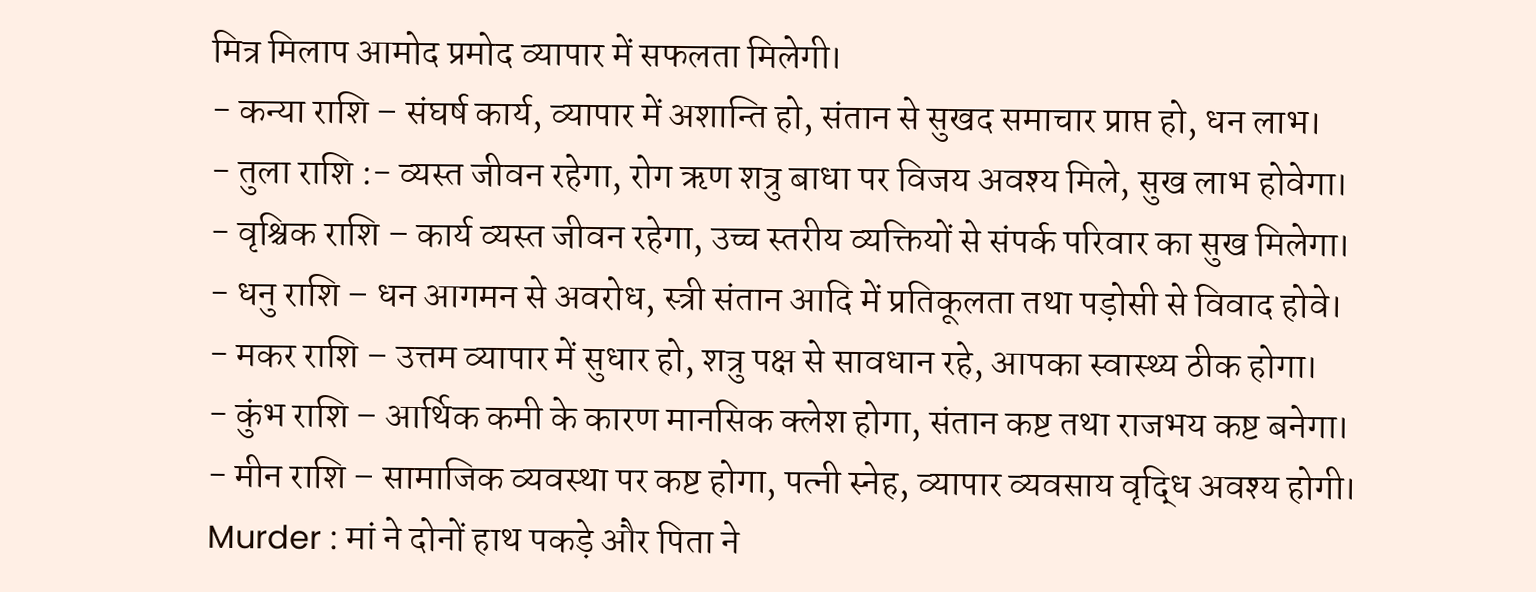मित्र मिलाप आमोद प्रमोद व्यापार में सफलता मिलेगी।
- कन्या राशि – संघर्ष कार्य, व्यापार में अशान्ति हो, संतान से सुखद समाचार प्राप्त हो, धन लाभ।
- तुला राशि :- व्यस्त जीवन रहेगा, रोग ऋण शत्रु बाधा पर विजय अवश्य मिले, सुख लाभ होवेगा।
- वृश्चिक राशि – कार्य व्यस्त जीवन रहेगा, उच्च स्तरीय व्यक्तियों से संपर्क परिवार का सुख मिलेगा।
- धनु राशि – धन आगमन से अवरोध, स्त्री संतान आदि में प्रतिकूलता तथा पड़ोसी से विवाद होवे।
- मकर राशि – उत्तम व्यापार में सुधार हो, शत्रु पक्ष से सावधान रहे, आपका स्वास्थ्य ठीक होगा।
- कुंभ राशि – आर्थिक कमी के कारण मानसिक क्लेश होगा, संतान कष्ट तथा राजभय कष्ट बनेगा।
- मीन राशि – सामाजिक व्यवस्था पर कष्ट होगा, पत्नी स्नेह, व्यापार व्यवसाय वृद्धि अवश्य होगी।
Murder : मां ने दोनों हाथ पकड़े और पिता ने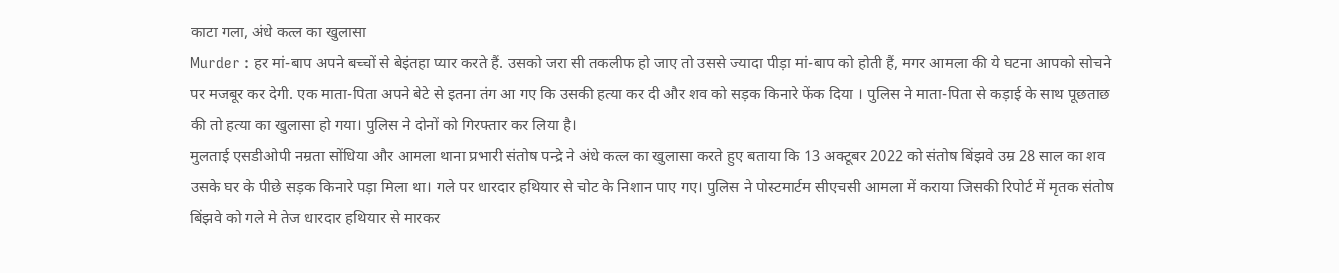काटा गला, अंधे कत्ल का खुलासा
Murder : हर मां-बाप अपने बच्चों से बेइंतहा प्यार करते हैं. उसको जरा सी तकलीफ हो जाए तो उससे ज्यादा पीड़ा मां-बाप को होती हैं, मगर आमला की ये घटना आपको सोचने पर मजबूर कर देगी. एक माता-पिता अपने बेटे से इतना तंग आ गए कि उसकी हत्या कर दी और शव को सड़क किनारे फेंक दिया । पुलिस ने माता-पिता से कड़ाई के साथ पूछताछ की तो हत्या का खुलासा हो गया। पुलिस ने दोनों को गिरफ्तार कर लिया है।
मुलताई एसडीओपी नम्रता सोंधिया और आमला थाना प्रभारी संतोष पन्द्रे ने अंधे कत्ल का खुलासा करते हुए बताया कि 13 अक्टूबर 2022 को संतोष बिंझवे उम्र 28 साल का शव उसके घर के पीछे सड़क किनारे पड़ा मिला था। गले पर धारदार हथियार से चोट के निशान पाए गए। पुलिस ने पोस्टमार्टम सीएचसी आमला में कराया जिसकी रिपोर्ट में मृतक संतोष बिंझवे को गले मे तेज धारदार हथियार से मारकर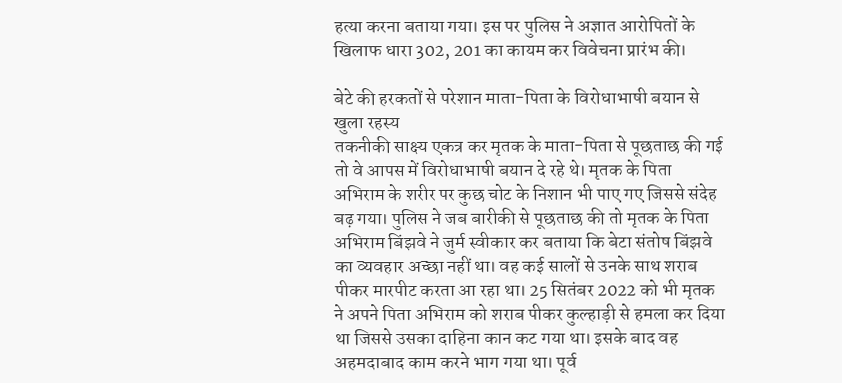हत्या करना बताया गया। इस पर पुलिस ने अज्ञात आरोपितों के खिलाफ धारा 302, 201 का कायम कर विवेचना प्रारंभ की।

बेटे की हरकतों से परेशान माता-पिता के विरोधाभाषी बयान से खुला रहस्य
तकनीकी साक्ष्य एकत्र कर मृतक के माता-पिता से पूछताछ की गई तो वे आपस में विरोधाभाषी बयान दे रहे थे। मृतक के पिता अभिराम के शरीर पर कुछ चोट के निशान भी पाए गए जिससे संदेह बढ़ गया। पुलिस ने जब बारीकी से पूछताछ की तो मृतक के पिता अभिराम बिंझवे ने जुर्म स्वीकार कर बताया कि बेटा संतोष बिंझवे का व्यवहार अच्छा नहीं था। वह कई सालों से उनके साथ शराब पीकर मारपीट करता आ रहा था। 25 सितंबर 2022 को भी मृतक ने अपने पिता अभिराम को शराब पीकर कुल्हाड़ी से हमला कर दिया था जिससे उसका दाहिना कान कट गया था। इसके बाद वह अहमदाबाद काम करने भाग गया था। पूर्व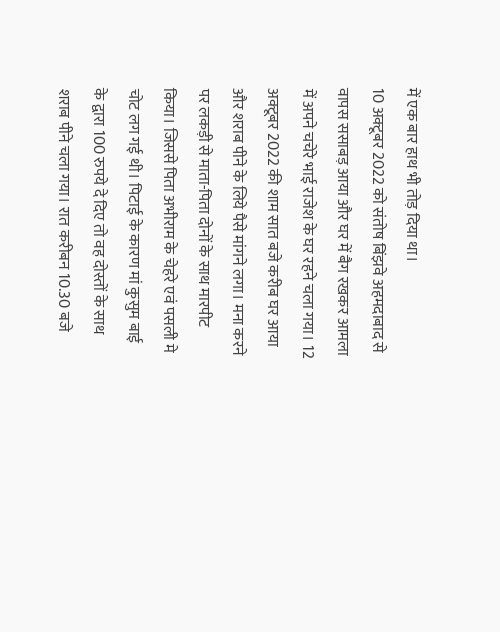में एक बार हाथ भी तोड़ दिया था।
10 अक्टूबर 2022 को संतोष बिंझवे अहमदाबाद से वापस ससाबड़ आया और घर में बैग रखकर आमला में अपने चचेरे भाई राजेश के घर रहने चला गया। 12 अक्टूबर 2022 की शाम सात बजे करीब घर आया और शराब पीने के लिये पैसे मांगने लगा। मना करने पर लकड़ी से माता-पिता दोनों के साथ मारपीट किया। जिससे पिता अभीराम के चेहरे एवं पसली मे चोट लग गई थी। पिटाई के कारण मां कुसुम बाई के द्वारा 100 रुपये दे दिए तो वह दोस्तों के साथ शराब पीने चला गया। रात करीबन 10.30 बजे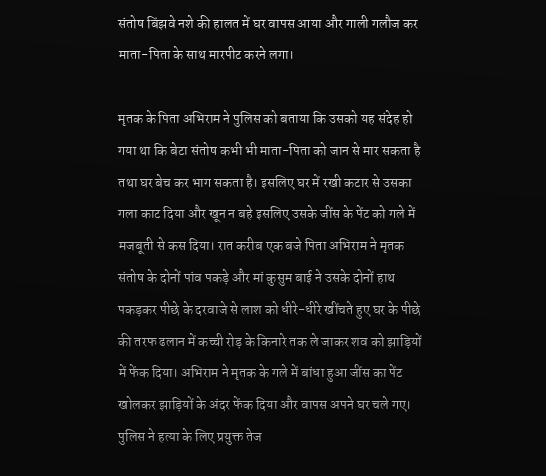संतोष बिंझवे नशे की हालत में घर वापस आया और गाली गलौज कर माता-पिता के साथ मारपीट करने लगा।

मृतक के पिता अभिराम ने पुलिस को बताया कि उसको यह संदेह हो गया था कि बेटा संतोष कभी भी माता-पिता को जान से मार सकता है तथा घर बेच कर भाग सकता है। इसलिए घर में रखी कटार से उसका गला काट दिया और खून न बहे इसलिए उसके जींस के पेंट को गले में मजबूती से कस दिया। रात करीब एक बजे पिता अभिराम ने मृतक संतोष के दोनों पांव पकड़े और मां कुसुम बाई ने उसके दोनों हाथ पकड़कर पीछे के दरवाजे से लाश को धीरे-धीरे खींचते हुए घर के पीछे की तरफ ढलान में कच्ची रोड़ के किनारे तक ले जाकर शव को झाड़ियों में फेंक दिया। अभिराम ने मृतक के गले में बांधा हुआ जींस का पेंट खोलकर झाड़ियों के अंदर फेंक दिया और वापस अपने घर चले गए। पुलिस ने हत्या के लिए प्रयुक्त तेज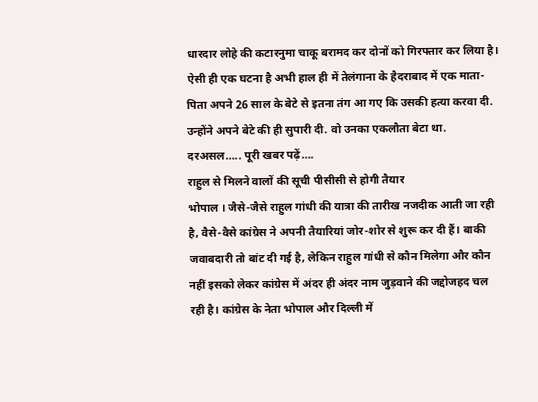धारदार लोहे की कटारनुमा चाकू बरामद कर दोनों को गिरफ्तार कर लिया है।
ऐसी ही एक घटना है अभी हाल ही में तेलंगाना के हैदराबाद में एक माता-पिता अपने 26 साल के बेटे से इतना तंग आ गए कि उसकी हत्या करवा दी. उन्होंने अपने बेटे की ही सुपारी दी. वो उनका एकलौता बेटा था. दरअसल….. पूरी खबर पढ़ें….
राहुल से मिलने वालों की सूची पीसीसी से होगी तैयार
भोपाल । जैसे-जैसे राहुल गांधी की यात्रा की तारीख नजदीक आती जा रही है, वैसे-वैसे कांग्रेस ने अपनी तैयारियां जोर-शोर से शुरू कर दी हैं। बाकी जवाबदारी तो बांट दी गई है, लेकिन राहुल गांधी से कौन मिलेगा और कौन नहीं इसको लेकर कांग्रेस में अंदर ही अंदर नाम जुड़वाने की जद्दोजहद चल रही है। कांग्रेस के नेता भोपाल और दिल्ली में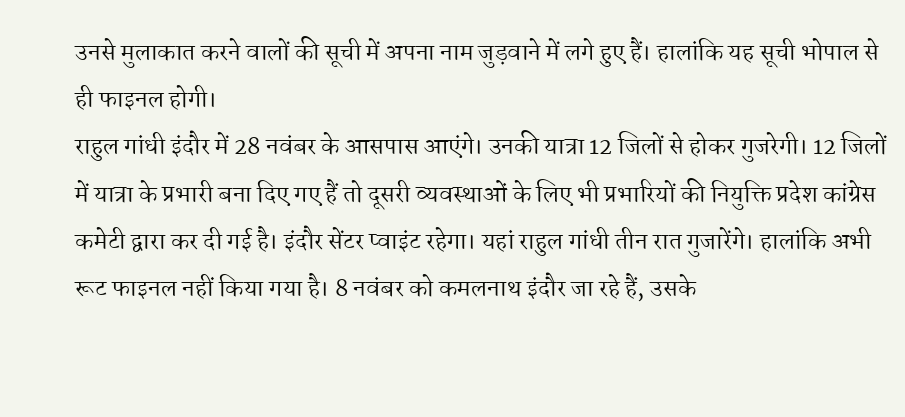उनसे मुलाकात करने वालों की सूची में अपना नाम जुड़वाने में लगे हुए हैं। हालांकि यह सूची भोपाल से ही फाइनल होगी।
राहुल गांधी इंदौर में 28 नवंबर के आसपास आएंगे। उनकी यात्रा 12 जिलों से होकर गुजरेगी। 12 जिलों में यात्रा के प्रभारी बना दिए गए हैं तो दूसरी व्यवस्थाओं के लिए भी प्रभारियों की नियुक्ति प्रदेश कांग्रेस कमेटी द्वारा कर दी गई है। इंदौर सेंटर प्वाइंट रहेगा। यहां राहुल गांधी तीन रात गुजारेंगे। हालांकि अभी रूट फाइनल नहीं किया गया है। 8 नवंबर को कमलनाथ इंदौर जा रहे हैं, उसके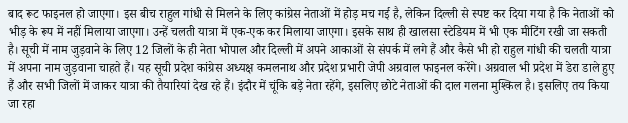बाद रूट फाइनल हो जाएगा। इस बीच राहुल गांधी से मिलने के लिए कांग्रेस नेताओं में होड़ मच गई है, लेकिन दिल्ली से स्पष्ट कर दिया गया है कि नेताओं को भीड़ के रूप में नहीं मिलाया जाएगा। उन्हें चलती यात्रा में एक-एक कर मिलाया जाएगा। इसके साथ ही खालसा स्टेडियम में भी एक मीटिंग रखी जा सकती है। सूची में नाम जुड़वाने के लिए 12 जिलों के ही नेता भोपाल और दिल्ली में अपने आकाओं से संपर्क में लगे हैं और कैसे भी हो राहुल गांधी की चलती यात्रा में अपना नाम जुड़वाना चाहते हैं। यह सूची प्रदेश कांग्रेस अध्यक्ष कमलनाथ और प्रदेश प्रभारी जेपी अग्रवाल फाइनल करेंगे। अग्रवाल भी प्रदेश में डेरा डाले हुए हैं और सभी जिलों में जाकर यात्रा की तैयारियां देख रहे हैं। इंदौर में चूंकि बड़े नेता रहेंगे, इसलिए छोटे नेताओं की दाल गलना मुश्किल है। इसलिए तय किया जा रहा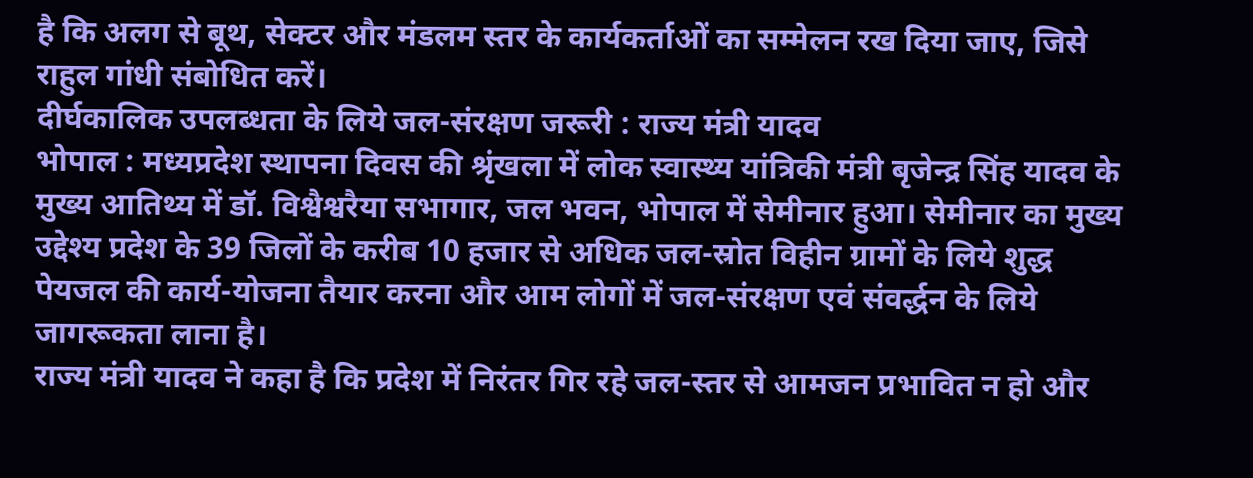है कि अलग से बूथ, सेक्टर और मंडलम स्तर के कार्यकर्ताओं का सम्मेलन रख दिया जाए, जिसे राहुल गांधी संबोधित करें।
दीर्घकालिक उपलब्धता के लिये जल-संरक्षण जरूरी : राज्य मंत्री यादव
भोपाल : मध्यप्रदेश स्थापना दिवस की श्रृंखला में लोक स्वास्थ्य यांत्रिकी मंत्री बृजेन्द्र सिंह यादव के मुख्य आतिथ्य में डॉ. विश्वैश्वरैया सभागार, जल भवन, भोपाल में सेमीनार हुआ। सेमीनार का मुख्य उद्देश्य प्रदेश के 39 जिलों के करीब 10 हजार से अधिक जल-स्रोत विहीन ग्रामों के लिये शुद्ध पेयजल की कार्य-योजना तैयार करना और आम लोगों में जल-संरक्षण एवं संवर्द्धन के लिये जागरूकता लाना है।
राज्य मंत्री यादव ने कहा है कि प्रदेश में निरंतर गिर रहे जल-स्तर से आमजन प्रभावित न हो और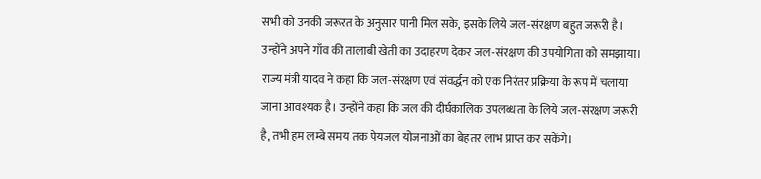सभी को उनकी जरूरत के अनुसार पानी मिल सके, इसके लिये जल-संरक्षण बहुत जरूरी है। उन्होंने अपने गाँव की तालाबी खेती का उदाहरण देकर जल-संरक्षण की उपयोगिता को समझाया। राज्य मंत्री यादव ने कहा कि जल-संरक्षण एवं संवर्द्धन को एक निरंतर प्रक्रिया के रूप में चलाया जाना आवश्यक है। उन्होंने कहा कि जल की दीर्घकालिक उपलब्धता के लिये जल-संरक्षण जरूरी है, तभी हम लम्बे समय तक पेयजल योजनाओं का बेहतर लाभ प्राप्त कर सकेंगे।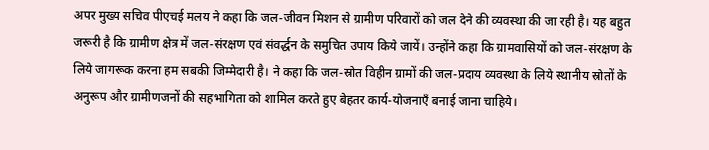अपर मुख्य सचिव पीएचई मलय ने कहा कि जल-जीवन मिशन से ग्रामीण परिवारों को जल देने की व्यवस्था की जा रही है। यह बहुत जरूरी है कि ग्रामीण क्षेत्र में जल-संरक्षण एवं संवर्द्धन के समुचित उपाय किये जायें। उन्होंने कहा कि ग्रामवासियों को जल-संरक्षण के लिये जागरूक करना हम सबकी जिम्मेदारी है। ने कहा कि जल-स्रोत विहीन ग्रामों की जल-प्रदाय व्यवस्था के लिये स्थानीय स्रोतों के अनुरूप और ग्रामीणजनों की सहभागिता को शामिल करते हुए बेहतर कार्य-योजनाएँ बनाई जाना चाहिये।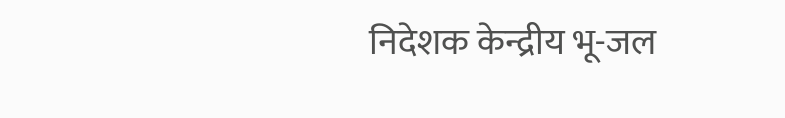निदेशक केन्द्रीय भू-जल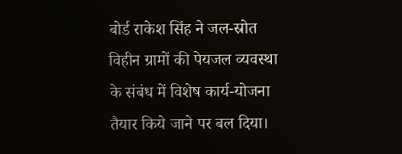बोर्ड राकेश सिंह ने जल-स्रोत विहीन ग्रामों की पेयजल व्यवस्था के संबंध में विशेष कार्य-योजना तैयार किये जाने पर बल दिया।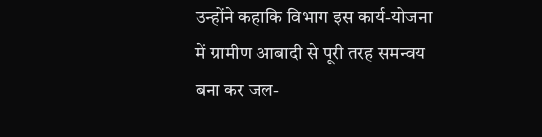उन्होंने कहाकि विभाग इस कार्य-योजना में ग्रामीण आबादी से पूरी तरह समन्वय बना कर जल-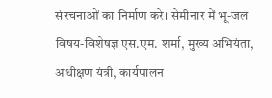संरचनाओं का निर्माण करे। सेमीनार में भू-जल विषय-विशेषज्ञ एस.एम. शर्मा, मुख्य अभियंता, अधीक्षण यंत्री, कार्यपालन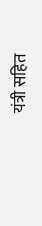यंत्री सहित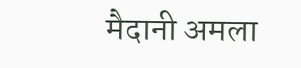मैदानी अमला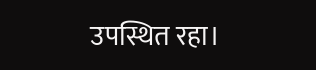उपस्थित रहा।